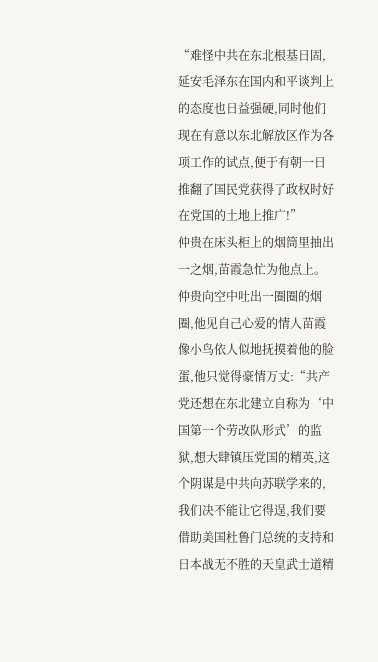“难怪中共在东北根基日固,延安毛泽东在国内和平谈判上的态度也日益强硬,同时他们现在有意以东北解放区作为各项工作的试点,便于有朝一日推翻了国民党获得了政权时好在党国的土地上推广!”
仲贵在床头柜上的烟筒里抽出一之烟,苗霞急忙为他点上。
仲贵向空中吐出一圈圈的烟圈,他见自己心爱的情人苗霞像小鸟依人似地抚摸着他的脸蛋,他只觉得豪情万丈:“共产党还想在东北建立自称为‘中国第一个劳改队形式’的监狱,想大肆镇压党国的精英,这个阴谋是中共向苏联学来的,我们决不能让它得逞,我们要借助美国杜鲁门总统的支持和日本战无不胜的天皇武士道精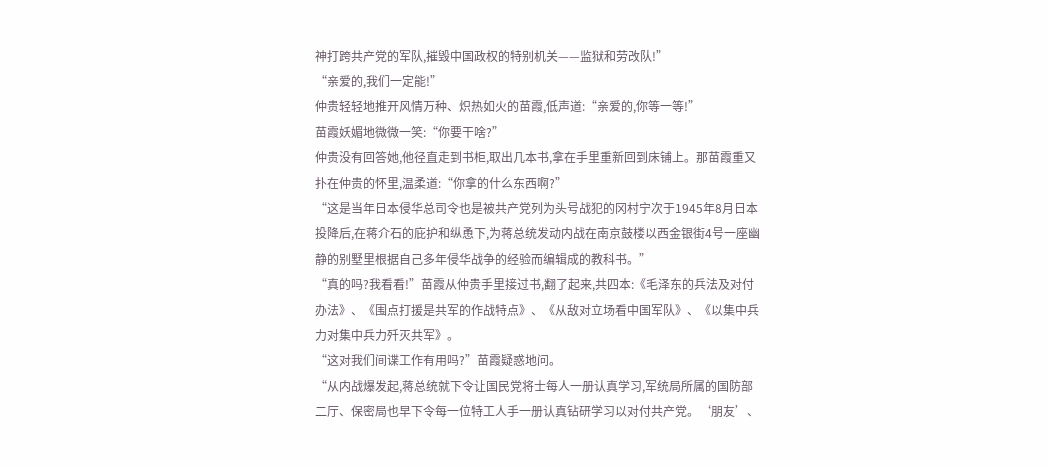神打跨共产党的军队,摧毁中国政权的特别机关——监狱和劳改队!”
“亲爱的,我们一定能!”
仲贵轻轻地推开风情万种、炽热如火的苗霞,低声道:“亲爱的,你等一等!”
苗霞妖媚地微微一笑:“你要干啥?”
仲贵没有回答她,他径直走到书柜,取出几本书,拿在手里重新回到床铺上。那苗霞重又扑在仲贵的怀里,温柔道:“你拿的什么东西啊?”
“这是当年日本侵华总司令也是被共产党列为头号战犯的冈村宁次于1945年8月日本投降后,在蒋介石的庇护和纵恿下,为蒋总统发动内战在南京鼓楼以西金银街4号一座幽静的别墅里根据自己多年侵华战争的经验而编辑成的教科书。”
“真的吗?我看看!”苗霞从仲贵手里接过书,翻了起来,共四本:《毛泽东的兵法及对付办法》、《围点打援是共军的作战特点》、《从敌对立场看中国军队》、《以集中兵力对集中兵力歼灭共军》。
“这对我们间谍工作有用吗?”苗霞疑惑地问。
“从内战爆发起,蒋总统就下令让国民党将士每人一册认真学习,军统局所属的国防部二厅、保密局也早下令每一位特工人手一册认真钻研学习以对付共产党。‘朋友’、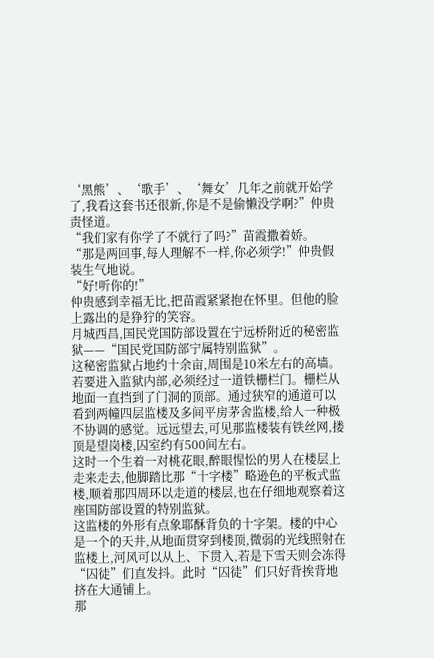‘黑熊’、‘歌手’、‘舞女’几年之前就开始学了,我看这套书还很新,你是不是偷懒没学啊?”仲贵责怪道。
“我们家有你学了不就行了吗?”苗霞撒着娇。
“那是两回事,每人理解不一样,你必须学!”仲贵假装生气地说。
“好!听你的!”
仲贵感到幸福无比,把苗霞紧紧抱在怀里。但他的脸上露出的是狰狞的笑容。
月城西昌,国民党国防部设置在宁远桥附近的秘密监狱——“国民党国防部宁属特别监狱”。
这秘密监狱占地约十余亩,周围是10米左右的高墙。若要进入监狱内部,必须经过一道铁栅栏门。栅栏从地面一直挡到了门洞的顶部。通过狭窄的通道可以看到两幢四层监楼及多间平房茅舍监楼,给人一种极不协调的感觉。远远望去,可见那监楼装有铁丝网,搂顶是望岗楼,囚室约有500间左右。
这时一个生着一对桃花眼,醉眼惺忪的男人在楼层上走来走去,他脚踏比那“十字楼”略逊色的平板式监楼,顺着那四周环以走道的楼层,也在仔细地观察着这座国防部设置的特别监狱。
这监楼的外形有点象耶酥背负的十字架。楼的中心是一个的天井,从地面贯穿到楼顶,微弱的光线照射在监楼上,河风可以从上、下贯入,若是下雪天则会冻得“囚徒”们直发抖。此时“囚徒”们只好背挨背地挤在大通铺上。
那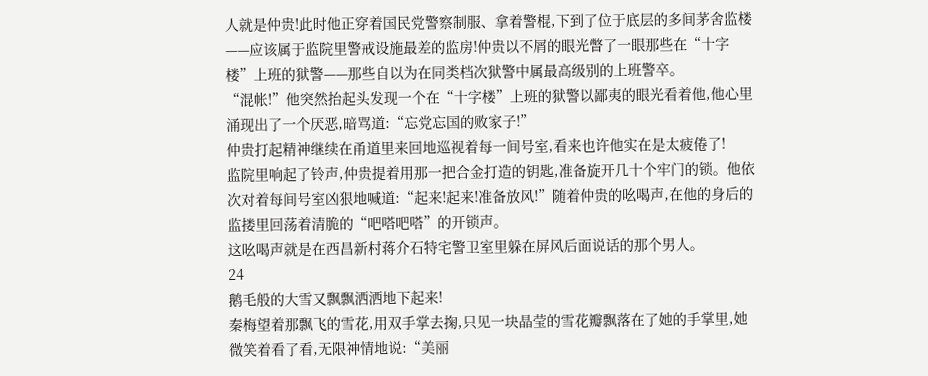人就是仲贵!此时他正穿着国民党警察制服、拿着警棍,下到了位于底层的多间茅舍监楼——应该属于监院里警戒设施最差的监房!仲贵以不屑的眼光瞥了一眼那些在“十字楼”上班的狱警——那些自以为在同类档次狱警中属最高级别的上班警卒。
“混帐!”他突然抬起头发现一个在“十字楼”上班的狱警以鄙夷的眼光看着他,他心里涌现出了一个厌恶,暗骂道:“忘党忘国的败家子!”
仲贵打起精神继续在甬道里来回地巡视着每一间号室,看来也许他实在是太疲倦了!
监院里响起了铃声,仲贵提着用那一把合金打造的钥匙,准备旋开几十个牢门的锁。他依次对着每间号室凶狠地喊道:“起来!起来!准备放风!”随着仲贵的吆喝声,在他的身后的监搂里回荡着清脆的“吧嗒吧嗒”的开锁声。
这吆喝声就是在西昌新村蒋介石特宅警卫室里躲在屏风后面说话的那个男人。
24
鹅毛般的大雪又飘飘洒洒地下起来!
秦梅望着那飘飞的雪花,用双手掌去掬,只见一块晶莹的雪花瓣飘落在了她的手掌里,她微笑着看了看,无限神情地说:“美丽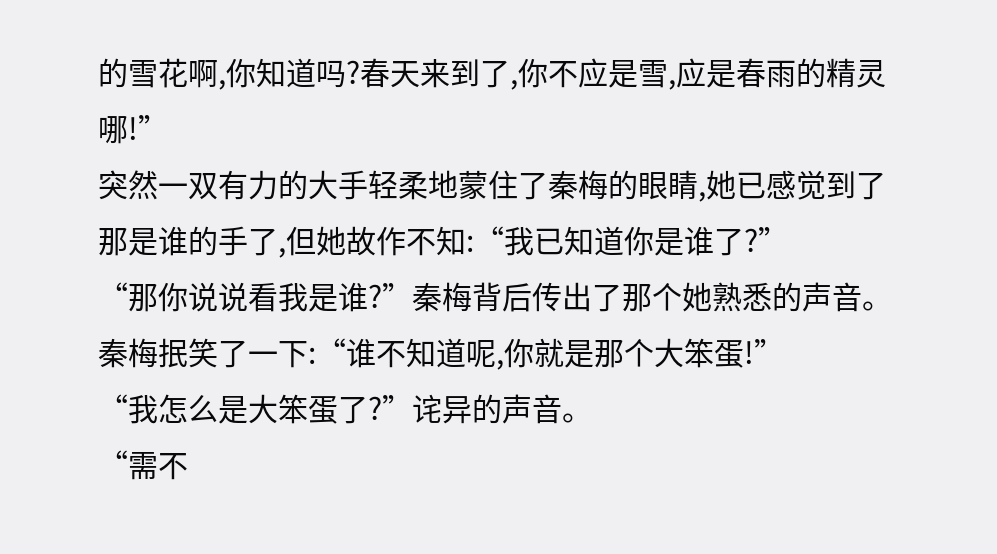的雪花啊,你知道吗?春天来到了,你不应是雪,应是春雨的精灵哪!”
突然一双有力的大手轻柔地蒙住了秦梅的眼睛,她已感觉到了那是谁的手了,但她故作不知:“我已知道你是谁了?”
“那你说说看我是谁?”秦梅背后传出了那个她熟悉的声音。
秦梅抿笑了一下:“谁不知道呢,你就是那个大笨蛋!”
“我怎么是大笨蛋了?”诧异的声音。
“需不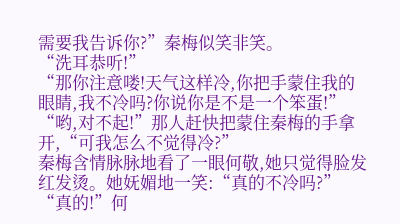需要我告诉你?”秦梅似笑非笑。
“洗耳恭听!”
“那你注意喽!天气这样冷,你把手蒙住我的眼睛,我不冷吗?你说你是不是一个笨蛋!”
“哟,对不起!”那人赶快把蒙住秦梅的手拿开,“可我怎么不觉得冷?”
秦梅含情脉脉地看了一眼何敬,她只觉得脸发红发烫。她妩媚地一笑:“真的不冷吗?”
“真的!”何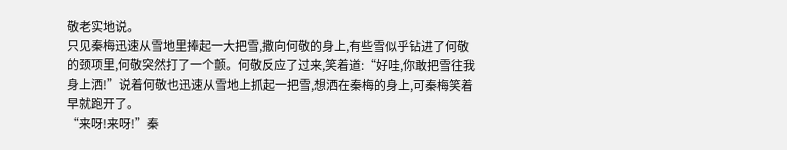敬老实地说。
只见秦梅迅速从雪地里捧起一大把雪,撒向何敬的身上,有些雪似乎钻进了何敬的颈项里,何敬突然打了一个颤。何敬反应了过来,笑着道:“好哇,你敢把雪往我身上洒!”说着何敬也迅速从雪地上抓起一把雪,想洒在秦梅的身上,可秦梅笑着早就跑开了。
“来呀!来呀!”秦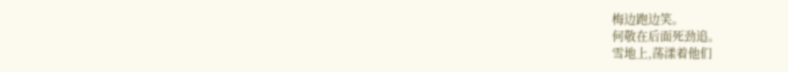梅边跑边笑。
何敬在后面死劲追。
雪地上,荡漾着他们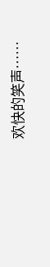欢快的笑声……